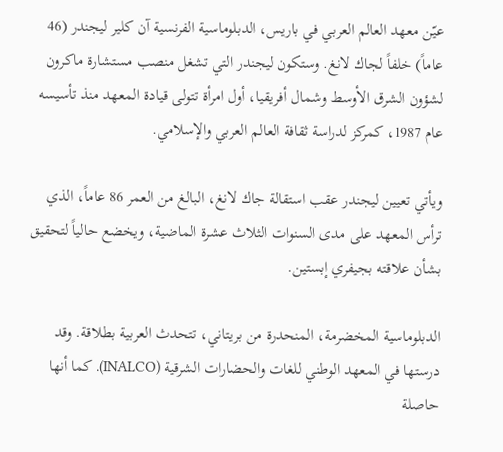عيّن معهد العالم العربي في باريس، الدبلوماسية الفرنسية آن كلير ليجندر (46 عاماً) خلفاً لجاك لانغ. وستكون ليجندر التي تشغل منصب مستشارة ماكرون لشؤون الشرق الأوسط وشمال أفريقيا، أول امرأة تتولى قيادة المعهد منذ تأسيسه عام 1987، كمركز لدراسة ثقافة العالم العربي والإسلامي.

ويأتي تعيين ليجندر عقب استقالة جاك لانغ، البالغ من العمر 86 عاماً، الذي ترأس المعهد على مدى السنوات الثلاث عشرة الماضية، ويخضع حالياً لتحقيق بشأن علاقته بجيفري إبستين.

الدبلوماسية المخضرمة، المنحدرة من بريتاني، تتحدث العربية بطلاقة. وقد درستها في المعهد الوطني للغات والحضارات الشرقية (INALCO). كما أنها حاصلة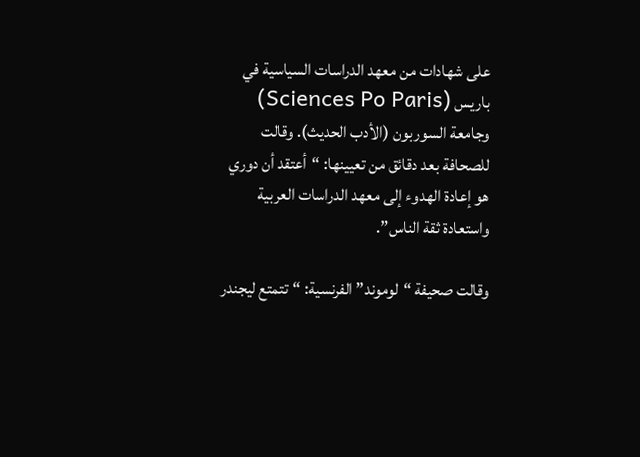على شهادات من معهد الدراسات السياسية في باريس (Sciences Po Paris) وجامعة السوربون (الأدب الحديث). وقالت للصحافة بعد دقائق من تعيينها: “أعتقد أن دوري هو إعادة الهدوء إلى معهد الدراسات العربية واستعادة ثقة الناس”.

وقالت صحيفة “لوموند” الفرنسية: “تتمتع ليجندر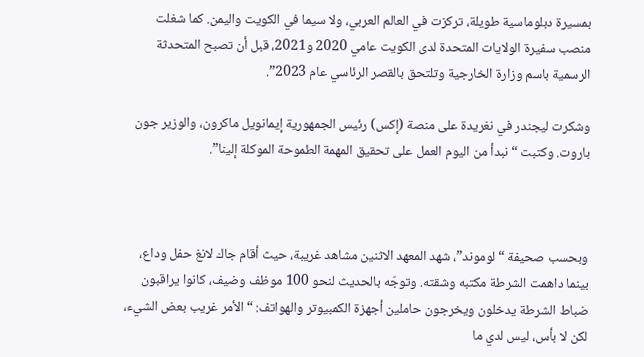بمسيرة دبلوماسية طويلة، تركزت في العالم العربي، ولا سيما في الكويت واليمن. كما شغلت منصب سفيرة الولايات المتحدة لدى الكويت عامي 2020 و2021، قبل أن تصبح المتحدثة الرسمية باسم وزارة الخارجية وتلتحق بالقصر الرئاسي عام 2023”.

وشكرت ليجندر في نغريدة على منصة (إكس) رئيس الجمهورية إيمانويل ماكرون، والوزير جون باروت. وكتبت “نبدأ من اليوم العمل على تحقيق المهمة الطموحة الموكلة إلينا”.



وبحسب صحيفة “لوموند”، شهد المعهد الاثنين مشاهد غريبة، حيث أقام جاك لانغ حفل وداع، بينما داهمت الشرطة مكتبه وشقته. وتوجّه بالحديث لنحو 100 موظف وضيف، كانوا يراقبون ضباط الشرطة يدخلون ويخرجون حاملين أجهزة الكمبيوتر والهواتف: “الأمر غريب بعض الشيء، لكن لا بأس، ليس لدي ما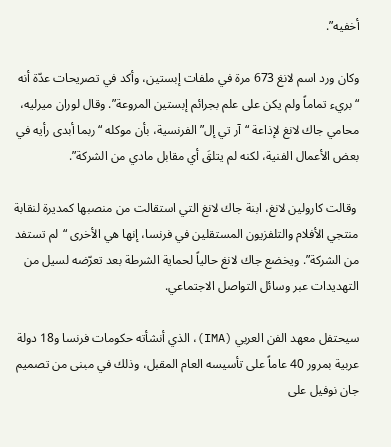أخفيه”.

وكان ورد اسم لانغ 673 مرة في ملفات إبستين، وأكد في تصريحات عدّة أنه “بريء تماماً ولم يكن على علم بجرائم إبستين المروعة”. وقال لوران ميرليه، محامي جاك لانغ لإذاعة “آر تي إل” الفرنسية، بأن موكله “ربما أبدى رأيه في بعض الأعمال الفنية، لكنه لم يتلقَ أي مقابل مادي من الشركة”.

 وقالت كارولين لانغ، ابنة جاك لانغ التي استقالت من منصبها كمديرة لنقابة منتجي الأفلام والتلفزيون المستقلين في فرنسا، إنها هي الأخرى “لم تستفد من الشركة”. ويخضع جاك لانغ حالياً لحماية الشرطة بعد تعرّضه لسيل من التهديدات عبر وسائل التواصل الاجتماعي.

سيحتفل معهد الفن العربي (IMA)، الذي أنشأته حكومات فرنسا و18 دولة عربية بمرور 40 عاماً على تأسيسه العام المقبل، وذلك في مبنى من تصميم جان نوفيل على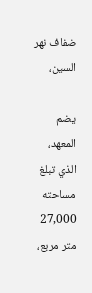ضفاف نهر السين،

يضم المعهد، الذي تبلغ مساحته 27,000 متر مربع،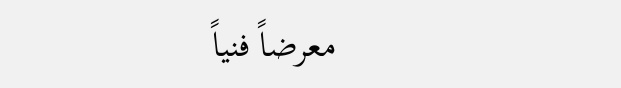معرضاً فنياً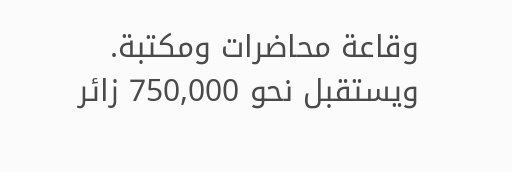وقاعة محاضرات ومكتبة. ويستقبل نحو 750,000 زائر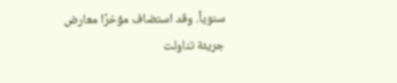سنوياً. وقد استضاف مؤخرًا معارض جريئة تناولت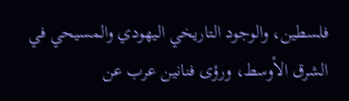فلسطين، والوجود التاريخي اليهودي والمسيحي في الشرق الأوسط، ورؤى فنانين عرب عن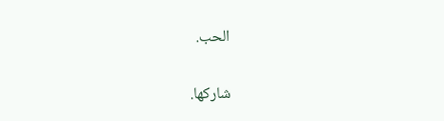الحب.

شاركها.